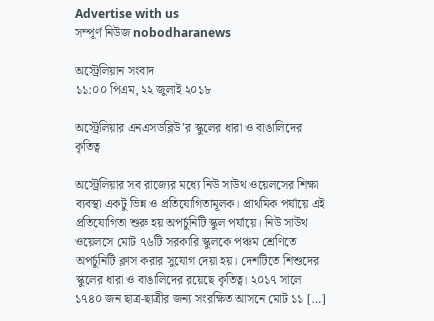Advertise with us
সম্পূর্ণ নিউজ nobodharanews

অস্ট্রেলিয়ান সংবাদ
১১:০০ পিএম, ২২ জুলাই ২০১৮

অস্ট্রেলিয়ার এনএসডব্লিউ’র স্কুলের ধারা ও বাঙালিদের কৃতিত্ব

অস্ট্রেলিয়ার সব রাজ্যের মধ্যে নিউ সাউথ ওয়েলসের শিক্ষা ব্যবস্থা একটু ভিন্ন ও প্রতিযোগিতামূলক। প্রাথমিক পর্যায়ে এই প্রতিযোগিতা শুরু হয় অপর্চুনিটি স্কুল পর্যায়ে। নিউ সাউথ ওয়েলসে মোট ৭৬টি সরকারি স্কুলকে পঞ্চম শ্রেণিতে অপর্চুনিটি ক্লাস করার সুযোগ দেয়া হয়। দেশটিতে শিশুদের স্কুলের ধারা ও বাঙালিদের রয়েছে কৃতিত্ব। ২০১৭ সালে ১৭৪০ জন ছাত্র-ছাত্রীর জন্য সংরক্ষিত আসনে মোট ১১ […]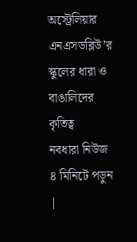অস্ট্রেলিয়ার এনএসডব্লিউ’র স্কুলের ধারা ও বাঙালিদের কৃতিত্ব
নবধারা নিউজ
৪ মিনিটে পড়ুন |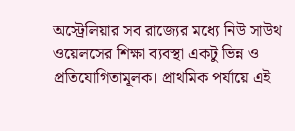অস্ট্রেলিয়ার সব রাজ্যের মধ্যে নিউ সাউথ ওয়েলসের শিক্ষা ব্যবস্থা একটু ভিন্ন ও প্রতিযোগিতামূলক। প্রাথমিক পর্যায়ে এই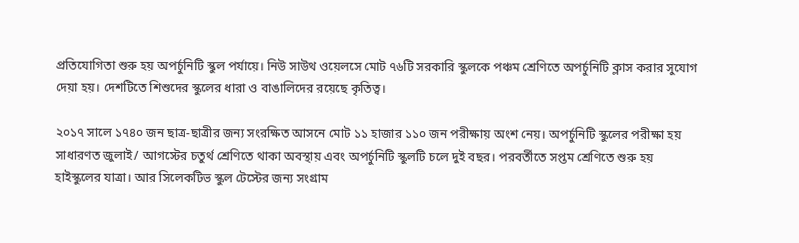প্রতিযোগিতা শুরু হয় অপর্চুনিটি স্কুল পর্যায়ে। নিউ সাউথ ওয়েলসে মোট ৭৬টি সরকারি স্কুলকে পঞ্চম শ্রেণিতে অপর্চুনিটি ক্লাস করার সুযোগ দেয়া হয়। দেশটিতে শিশুদের স্কুলের ধারা ও বাঙালিদের রয়েছে কৃতিত্ব।

২০১৭ সালে ১৭৪০ জন ছাত্র-ছাত্রীর জন্য সংরক্ষিত আসনে মোট ১১ হাজার ১১০ জন পরীক্ষায় অংশ নেয়। অপর্চুনিটি স্কুলের পরীক্ষা হয় সাধারণত জুলাই/ আগস্টের চতুর্থ শ্রেণিতে থাকা অবস্থায় এবং অপর্চুনিটি স্কুলটি চলে দুই বছর। পরবর্তীতে সপ্তম শ্রেণিতে শুরু হয় হাইস্কুলের যাত্রা। আর সিলেকটিভ স্কুল টেস্টের জন্য সংগ্রাম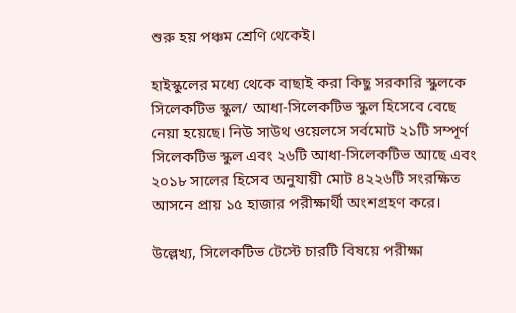শুরু হয় পঞ্চম শ্রেণি থেকেই।

হাইস্কুলের মধ্যে থেকে বাছাই করা কিছু সরকারি স্কুলকে সিলেকটিভ স্কুল/ আধা-সিলেকটিভ স্কুল হিসেবে বেছে নেয়া হয়েছে। নিউ সাউথ ওয়েলসে সর্বমোট ২১টি সম্পূর্ণ সিলেকটিভ স্কুল এবং ২৬টি আধা-সিলেকটিভ আছে এবং ২০১৮ সালের হিসেব অনুযায়ী মোট ৪২২৬টি সংরক্ষিত আসনে প্রায় ১৫ হাজার পরীক্ষার্থী অংশগ্রহণ করে।

উল্লেখ্য, সিলেকটিভ টেস্টে চারটি বিষয়ে পরীক্ষা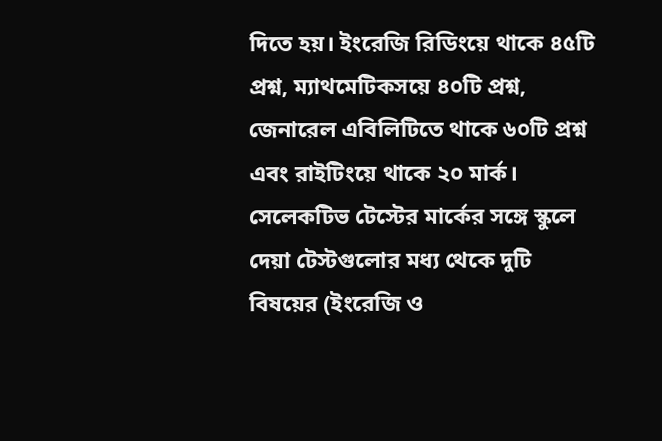দিতে হয়। ইংরেজি রিডিংয়ে থাকে ৪৫টি প্রশ্ন, ম্যাথমেটিকসয়ে ৪০টি প্রশ্ন, জেনারেল এবিলিটিতে থাকে ৬০টি প্রশ্ন এবং রাইটিংয়ে থাকে ২০ মার্ক। সেলেকটিভ টেস্টের মার্কের সঙ্গে স্কুলে দেয়া টেস্টগুলোর মধ্য থেকে দুটি বিষয়ের (ইংরেজি ও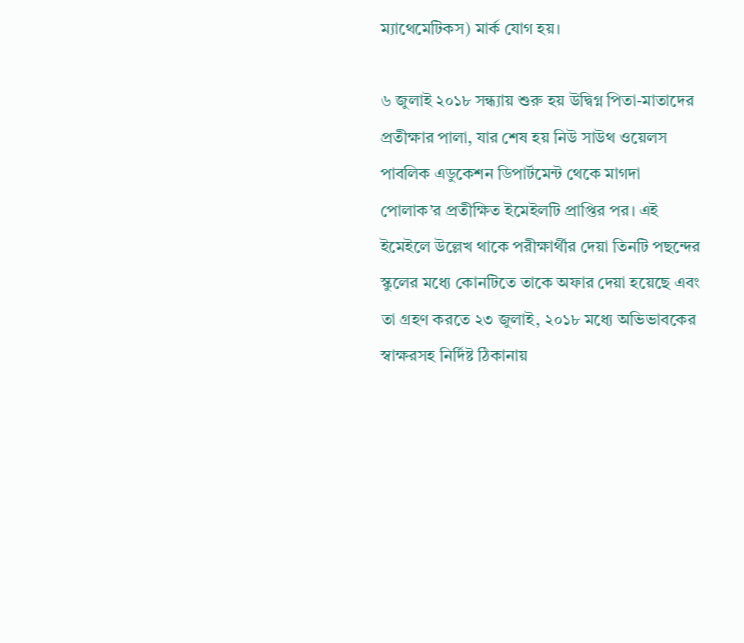ম্যাথেমেটিকস) মার্ক যোগ হয়।

৬ জুলাই ২০১৮ সন্ধ্যায় শুরু হয় উদ্বিগ্ন পিতা-মাতাদের প্রতীক্ষার পালা, যার শেষ হয় নিউ সাউথ ওয়েলস পাবলিক এডুকেশন ডিপার্টমেন্ট থেকে মাগদা পোলাক’র প্রতীক্ষিত ইমেইলটি প্রাপ্তির পর। এই ইমেইলে উল্লেখ থাকে পরীক্ষার্থীর দেয়া তিনটি পছন্দের স্কুলের মধ্যে কোনটিতে তাকে অফার দেয়া হয়েছে এবং তা গ্রহণ করতে ২৩ জুলাই, ২০১৮ মধ্যে অভিভাবকের স্বাক্ষরসহ নির্দিষ্ট ঠিকানায়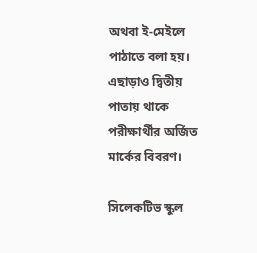অথবা ই-মেইলে পাঠাতে বলা হয়। এছাড়াও দ্বিতীয় পাতায় থাকে পরীক্ষার্থীর অর্জিত মার্কের বিবরণ।

সিলেকটিভ স্কুল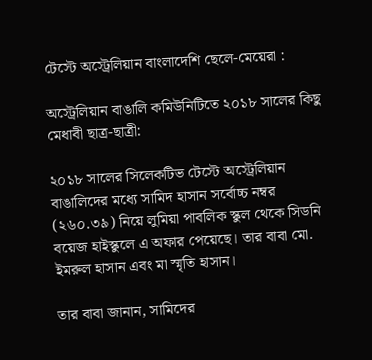টেস্টে অস্ট্রেলিয়ান বাংলাদেশি ছেলে-মেয়েরা :

অস্ট্রেলিয়ান বাঙালি কমিউনিটিতে ২০১৮ সালের কিছু মেধাবী ছাত্র-ছাত্রী:

২০১৮ সালের সিলেকটিভ টেস্টে অস্ট্রেলিয়ান বাঙালিদের মধ্যে সামিদ হাসান সৰ্বোচ্চ নম্বর (২৬০.৩৯) নিয়ে লুমিয়া পাবলিক স্কুল থেকে সিডনি বয়েজ হাইস্কুলে এ অফার পেয়েছে। তার বাবা মো. ইমরুল হাসান এবং মা স্মৃতি হাসান।

তার বাবা জানান, সামিদের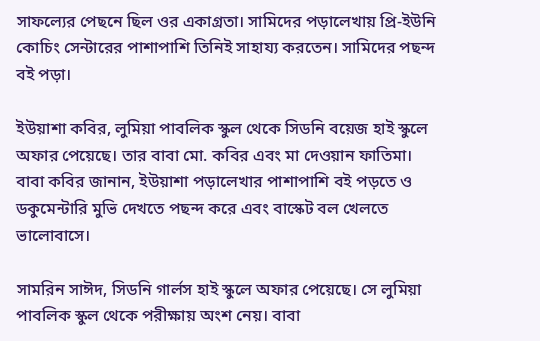সাফল্যের পেছনে ছিল ওর একাগ্রতা। সামিদের পড়ালেখায় প্রি-ইউনি কোচিং সেন্টারের পাশাপাশি তিনিই সাহায্য করতেন। সামিদের পছন্দ বই পড়া।

ইউয়াশা কবির, লুমিয়া পাবলিক স্কুল থেকে সিডনি বয়েজ হাই স্কুলে অফার পেয়েছে। তার বাবা মো. কবির এবং মা দেওয়ান ফাতিমা। বাবা কবির জানান, ইউয়াশা পড়ালেখার পাশাপাশি বই পড়তে ও ডকুমেন্টারি মুভি দেখতে পছন্দ করে এবং বাস্কেট বল খেলতে ভালোবাসে।

সামরিন সাঈদ, সিডনি গার্লস হাই স্কুলে অফার পেয়েছে। সে লুমিয়া পাবলিক স্কুল থেকে পরীক্ষায় অংশ নেয়। বাবা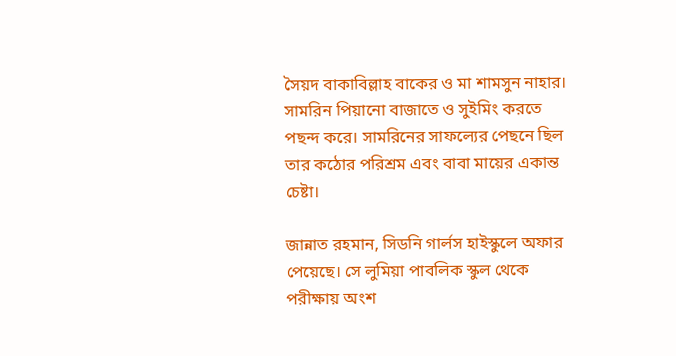সৈয়দ বাকাবিল্লাহ বাকের ও মা শামসুন নাহার। সামরিন পিয়ানো বাজাতে ও সুইমিং করতে পছন্দ করে। সামরিনের সাফল্যের পেছনে ছিল তার কঠোর পরিশ্রম এবং বাবা মায়ের একান্ত চেষ্টা।

জান্নাত রহমান, সিডনি গার্লস হাইস্কুলে অফার পেয়েছে। সে লুমিয়া পাবলিক স্কুল থেকে পরীক্ষায় অংশ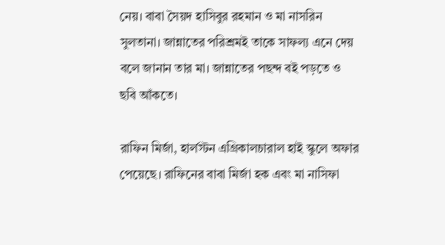নেয়। বাবা সৈয়দ হাসিবুর রহমান ও মা নাসরিন সুলতানা। জান্নাতের পরিশ্রমই তাকে সাফল্য এনে দেয় বলে জানান তার মা। জান্নাতের পছন্দ বই পড়তে ও ছবি আঁকতে।

রাফিন মির্জা, হার্লস্টন এগ্রিকালচারাল হাই স্কুলে অফার পেয়েছে। রাফিনের বাবা মির্জা হক এবং মা নাসিফা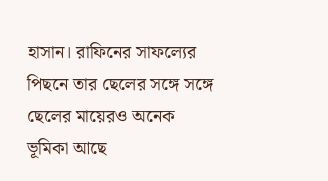হাসান। রাফিনের সাফল্যের পিছনে তার ছেলের সঙ্গে সঙ্গে ছেলের মায়েরও অনেক ভূমিকা আছে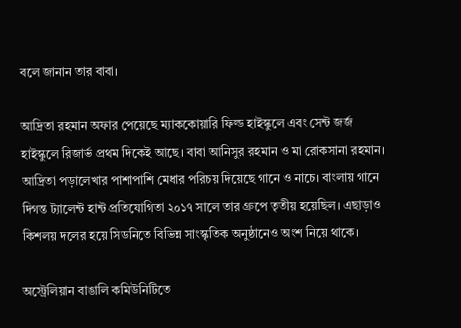বলে জানান তার বাবা।

আদ্রিতা রহমান অফার পেয়েছে ম্যাককোয়ারি ফিল্ড হাইস্কুলে এবং সেন্ট জর্জ হাইস্কুলে রিজার্ভ প্রথম দিকেই আছে। বাবা আনিসুর রহমান ও মা রোকসানা রহমান। আদ্রিতা পড়ালেখার পাশাপাশি মেধার পরিচয় দিয়েছে গানে ও নাচে। বাংলায় গানে দিগন্ত ট্যালেন্ট হান্ট প্রতিযোগিতা ২০১৭ সালে তার গ্রুপে তৃতীয় হয়েছিল। এছাড়াও কিশলয় দলের হয়ে সিডনিতে বিভিন্ন সাংস্কৃতিক অনুষ্ঠানেও অংশ নিয়ে থাকে।

অস্ট্রেলিয়ান বাঙালি কমিউনিটিতে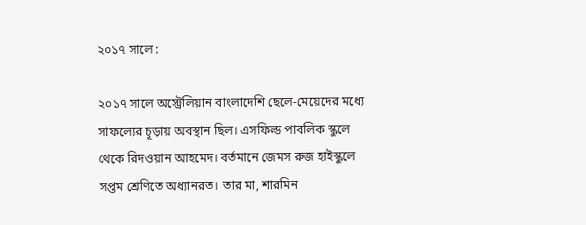২০১৭ সালে :

২০১৭ সালে অস্ট্রেলিয়ান বাংলাদেশি ছেলে-মেয়েদের মধ্যে সাফল্যের চূড়ায় অবস্থান ছিল। এসফিল্ড পাবলিক স্কুলে থেকে রিদওয়ান আহমেদ। বর্তমানে জেমস রুজ হাইস্কুলে সপ্তম শ্রেণিতে অধ্যানরত। তার মা, শারমিন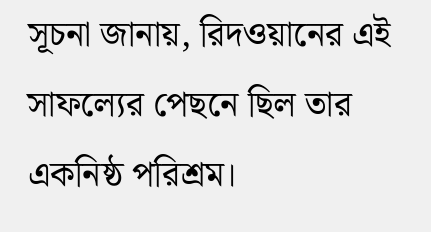সূচনা জানায়, রিদওয়ানের এই সাফল্যের পেছনে ছিল তার একনিষ্ঠ পরিশ্রম।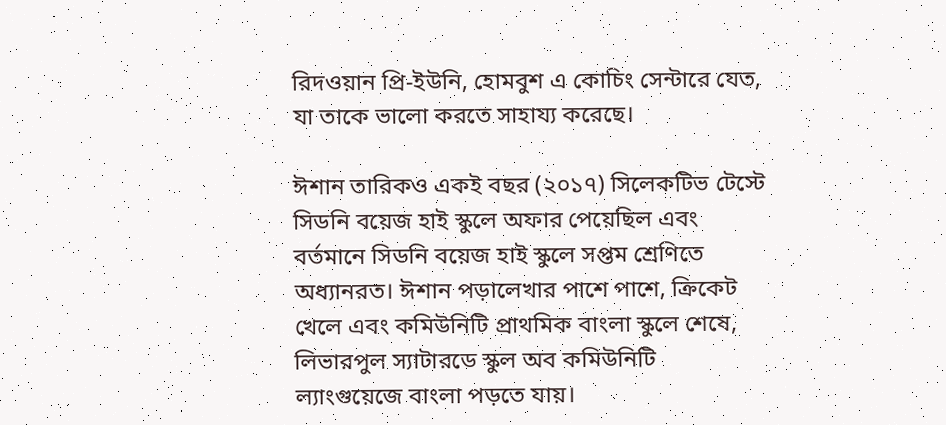রিদওয়ান প্রি-ইউনি, হোমবুশ এ কোচিং সেন্টারে যেত, যা তাকে ভালো করতে সাহায্য করেছে।

ঈশান তারিকও একই বছর (২০১৭) সিলেকটিভ টেস্টে সিডনি বয়েজ হাই স্কুলে অফার পেয়েছিল এবং বর্তমানে সিডনি বয়েজ হাই স্কুলে সপ্তম শ্রেণিতে অধ্যানরত। ঈশান পড়ালেখার পাশে পাশে, ক্রিকেট খেলে এবং কমিউনিটি প্রাথমিক বাংলা স্কুলে শেষে, লিভারপুল স্যাটারডে স্কুল অব কমিউনিটি ল্যাংগুয়েজে বাংলা পড়তে যায়।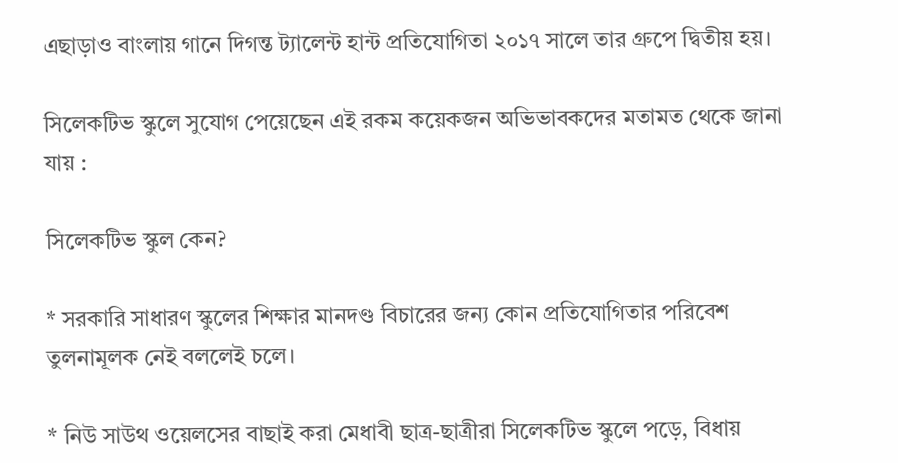এছাড়াও বাংলায় গানে দিগন্ত ট্যালেন্ট হান্ট প্রতিযোগিতা ২০১৭ সালে তার গ্রুপে দ্বিতীয় হয়।

সিলেকটিভ স্কুলে সুযোগ পেয়েছেন এই রকম কয়েকজন অভিভাবকদের মতামত থেকে জানা যায় :

সিলেকটিভ স্কুল কেন?

* সরকারি সাধারণ স্কুলের শিক্ষার মানদণ্ড বিচারের জন্য কোন প্রতিযোগিতার পরিবেশ তুলনামূলক নেই বললেই চলে।

* নিউ সাউথ ওয়েলসের বাছাই করা মেধাবী ছাত্র-ছাত্রীরা সিলেকটিভ স্কুলে পড়ে, বিধায়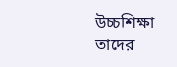উচ্চশিক্ষা তাদের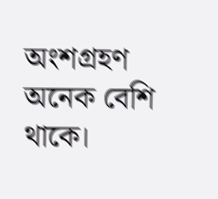অংশগ্রহণ অনেক বেশি থাকে।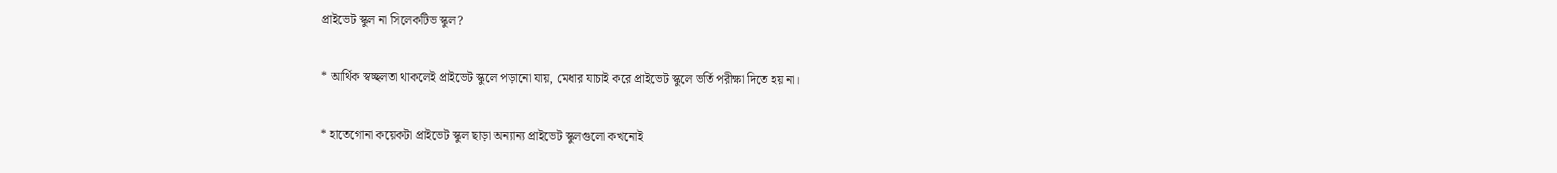প্রাইভেট স্কুল না সিলেকটিভ স্কুল?

* আর্থিক স্বচ্ছলতা থাকলেই প্রাইভেট স্কুলে পড়ানো যায়, মেধার যাচাই করে প্রাইভেট স্কুলে ভর্তি পরীক্ষা দিতে হয় না।

* হাতেগোনা কয়েকটা প্রাইভেট স্কুল ছাড়া অন্যান্য প্রাইভেট স্কুলগুলো কখনোই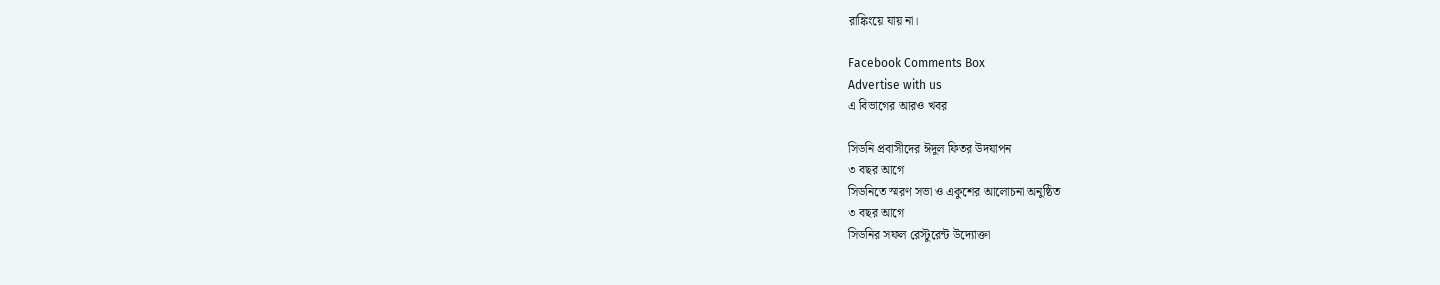রাঙ্কিংয়ে যায় না।

Facebook Comments Box
Advertise with us
এ বিভাগের আরও খবর

সিডনি প্রবাসীদের ঈদুল ফিতর উদযাপন
৩ বছর আগে
সিডনিতে স্মরণ সভা ও একুশের আলোচনা অনুষ্ঠিত
৩ বছর আগে
সিডনির সফল রেস্টুরেন্ট উদ্যোক্তা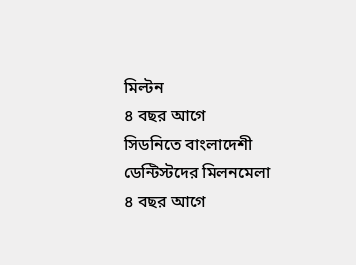মিল্টন
৪ বছর আগে
সিডনিতে বাংলাদেশী ডেন্টিস্টদের মিলনমেলা
৪ বছর আগে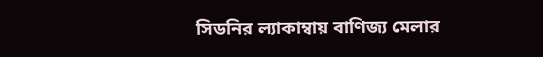সিডনির ল্যাকাম্বায় বাণিজ্য মেলার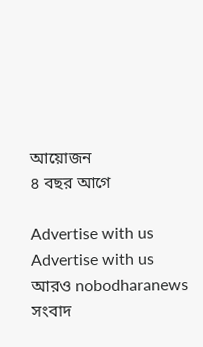আয়োজন
৪ বছর আগে

Advertise with us
Advertise with us
আরও nobodharanews সংবাদ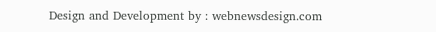Design and Development by : webnewsdesign.com